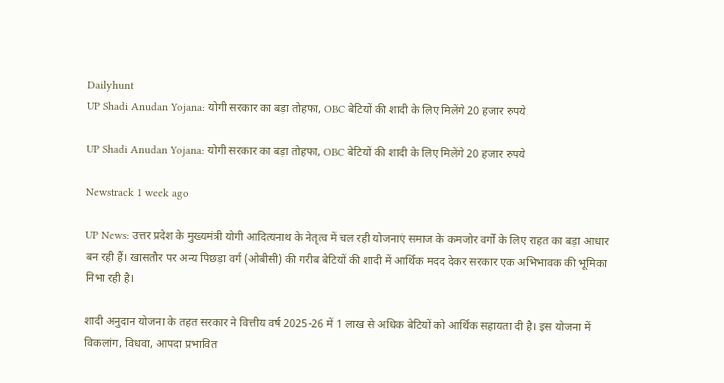Dailyhunt
UP Shadi Anudan Yojana: योगी सरकार का बड़ा तोहफा, OBC बेटियों की शादी के लिए मिलेंगे 20 हजार रुपये

UP Shadi Anudan Yojana: योगी सरकार का बड़ा तोहफा, OBC बेटियों की शादी के लिए मिलेंगे 20 हजार रुपये

Newstrack 1 week ago

UP News: उत्तर प्रदेश के मुख्यमंत्री योगी आदित्यनाथ के नेतृत्व में चल रही योजनाएं समाज के कमजोर वर्गों के लिए राहत का बड़ा आधार बन रही हैं। खासतौर पर अन्य पिछड़ा वर्ग (ओबीसी) की गरीब बेटियों की शादी में आर्थिक मदद देकर सरकार एक अभिभावक की भूमिका निभा रही है।

शादी अनुदान योजना के तहत सरकार ने वित्तीय वर्ष 2025-26 में 1 लाख से अधिक बेटियों को आर्थिक सहायता दी है। इस योजना में विकलांग, विधवा, आपदा प्रभावित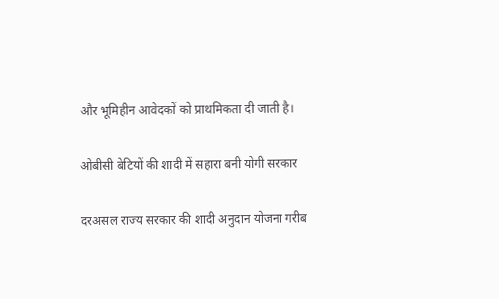और भूमिहीन आवेदकों को प्राथमिकता दी जाती है।

ओबीसी बेटियों की शादी में सहारा बनी योगी सरकार

दरअसल राज्य सरकार की शादी अनुदान योजना गरीब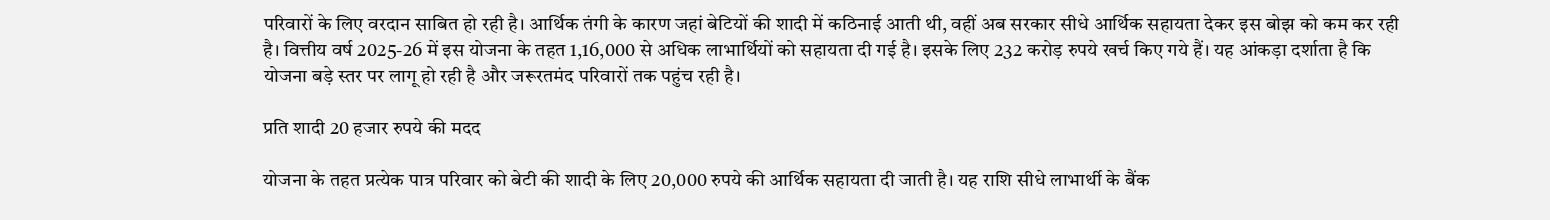परिवारों के लिए वरदान साबित हो रही है। आर्थिक तंगी के कारण जहां बेटियों की शादी में कठिनाई आती थी, वहीं अब सरकार सीधे आर्थिक सहायता देकर इस बोझ को कम कर रही है। वित्तीय वर्ष 2025-26 में इस योजना के तहत 1,16,000 से अधिक लाभार्थियों को सहायता दी गई है। इसके लिए 232 करोड़ रुपये खर्च किए गये हैं। यह आंकड़ा दर्शाता है कि योजना बड़े स्तर पर लागू हो रही है और जरूरतमंद परिवारों तक पहुंच रही है।

प्रति शादी 20 हजार रुपये की मदद

योजना के तहत प्रत्येक पात्र परिवार को बेटी की शादी के लिए 20,000 रुपये की आर्थिक सहायता दी जाती है। यह राशि सीधे लाभार्थी के बैंक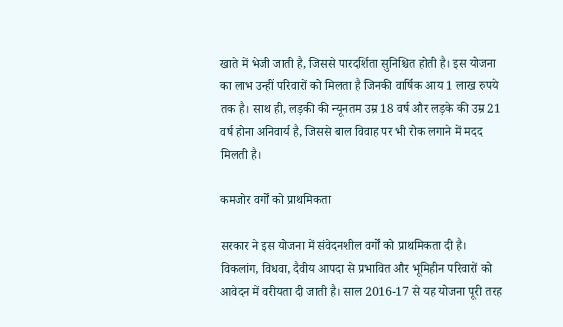खाते में भेजी जाती है, जिससे पारदर्शिता सुनिश्चित होती है। इस योजना का लाभ उन्हीं परिवारों को मिलता है जिनकी वार्षिक आय 1 लाख रुपये तक है। साथ ही, लड़की की न्यूनतम उम्र 18 वर्ष और लड़के की उम्र 21 वर्ष होना अनिवार्य है, जिससे बाल विवाह पर भी रोक लगाने में मदद मिलती है।

कमजोर वर्गों को प्राथमिकता

सरकार ने इस योजना में संवेदनशील वर्गों को प्राथमिकता दी है। विकलांग, विधवा, दैवीय आपदा से प्रभावित और भूमिहीन परिवारों को आवेदन में वरीयता दी जाती है। साल 2016-17 से यह योजना पूरी तरह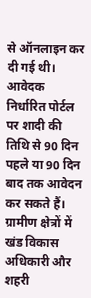से ऑनलाइन कर दी गई थी। आवेदक निर्धारित पोर्टल पर शादी की तिथि से 90 दिन पहले या 90 दिन बाद तक आवेदन कर सकते हैं। ग्रामीण क्षेत्रों में खंड विकास अधिकारी और शहरी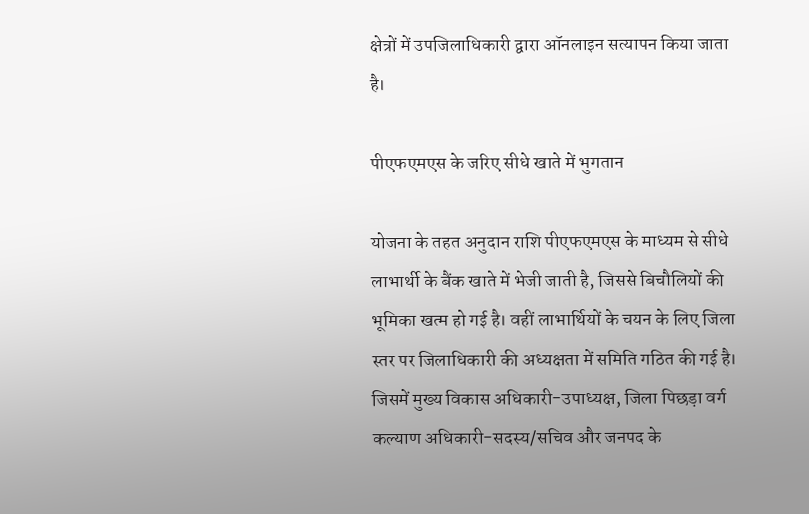क्षेत्रों में उपजिलाधिकारी द्वारा ऑनलाइन सत्यापन किया जाता है।

पीएफएमएस के जरिए सीधे खाते में भुगतान

योजना के तहत अनुदान राशि पीएफएमएस के माध्यम से सीधे लाभार्थी के बैंक खाते में भेजी जाती है, जिससे बिचौलियों की भूमिका खत्म हो गई है। वहीं लाभार्थियों के चयन के लिए जिला स्तर पर जिलाधिकारी की अध्यक्षता में समिति गठित की गई है। जिसमें मुख्य विकास अधिकारी-उपाध्यक्ष, जिला पिछड़ा वर्ग कल्याण अधिकारी-सदस्य/सचिव और जनपद के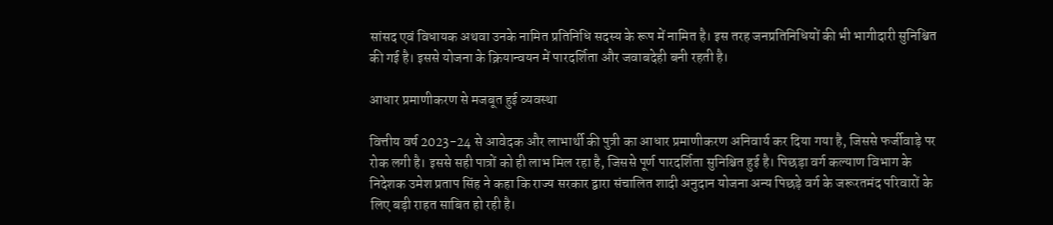सांसद एवं विधायक अथवा उनके नामित प्रतिनिधि सदस्य के रूप में नामित है। इस तरह जनप्रतिनिधियों की भी भागीदारी सुनिश्चित की गई है। इससे योजना के क्रियान्वयन में पारदर्शिता और जवाबदेही बनी रहती है।

आधार प्रमाणीकरण से मजबूत हुई व्यवस्था

वित्तीय वर्ष 2023-24 से आवेदक और लाभार्थी की पुत्री का आधार प्रमाणीकरण अनिवार्य कर दिया गया है, जिससे फर्जीवाड़े पर रोक लगी है। इससे सही पात्रों को ही लाभ मिल रहा है, जिससे पूर्ण पारदर्शिता सुनिश्चित हुई है। पिछड़ा वर्ग कल्याण विभाग के निदेशक उमेश प्रताप सिंह ने कहा कि राज्य सरकार द्वारा संचालित शादी अनुदान योजना अन्य पिछड़े वर्ग के जरूरतमंद परिवारों के लिए बड़ी राहत साबित हो रही है।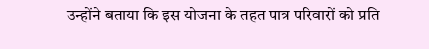उन्होंने बताया कि इस योजना के तहत पात्र परिवारों को प्रति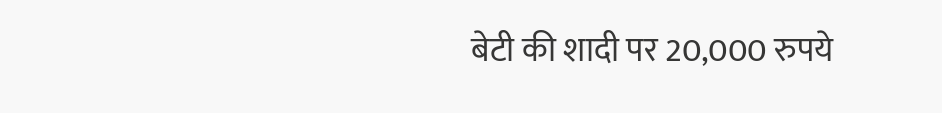बेटी की शादी पर 20,000 रुपये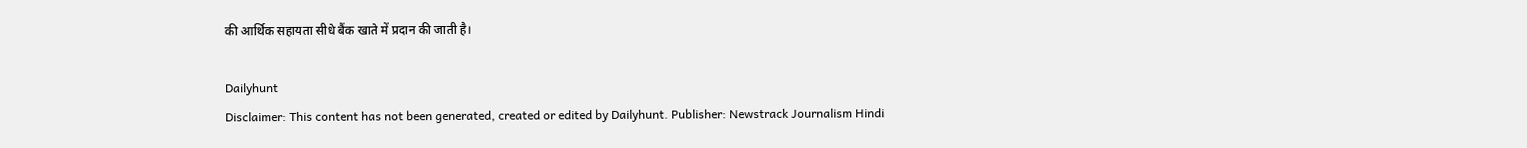की आर्थिक सहायता सीधे बैंक खाते में प्रदान की जाती है।

Dailyhunt
Disclaimer: This content has not been generated, created or edited by Dailyhunt. Publisher: Newstrack Journalism Hindi